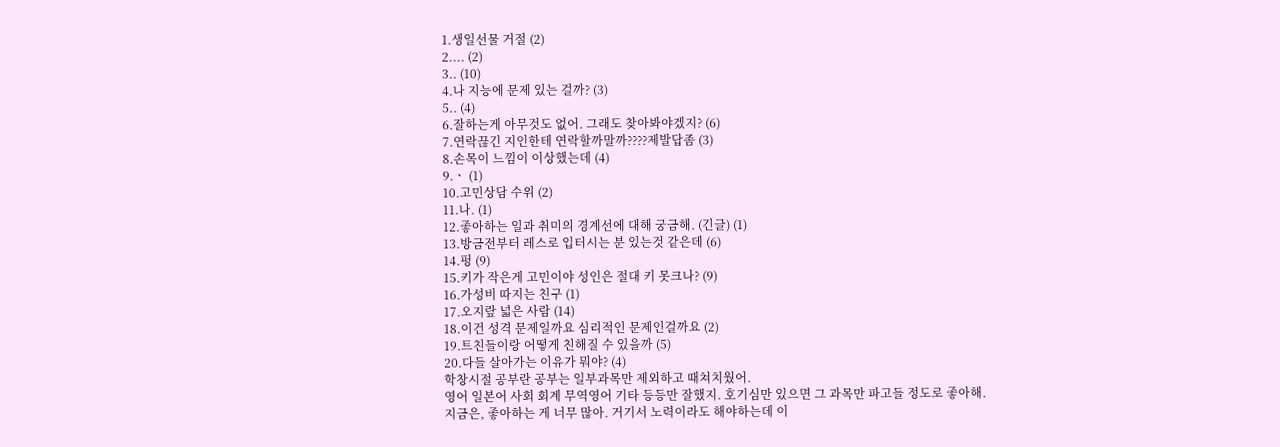1.생일선물 거절 (2)
2.... (2)
3.. (10)
4.나 지능에 문제 있는 걸까? (3)
5.. (4)
6.잘하는게 아무것도 없어. 그래도 찾아봐야겠지? (6)
7.연락끊긴 지인한테 연락할까말까????제발답좀 (3)
8.손목이 느낌이 이상했는데 (4)
9.ㆍ (1)
10.고민상담 수위 (2)
11.나. (1)
12.좋아하는 일과 취미의 경계선에 대해 궁금해. (긴글) (1)
13.방금전부터 레스로 입터시는 분 있는것 같은데 (6)
14.펑 (9)
15.키가 작은게 고민이야 성인은 절대 키 못크나? (9)
16.가성비 따지는 친구 (1)
17.오지랖 넓은 사람 (14)
18.이건 성격 문제일까요 심리적인 문제인걸까요 (2)
19.트친들이랑 어떻게 친해질 수 있을까 (5)
20.다들 살아가는 이유가 뭐야? (4)
학창시절 공부란 공부는 일부과목만 제외하고 때쳐치웠어.
영어 일본어 사회 회계 무역영어 기타 등등만 잘했지. 호기심만 있으면 그 과목만 파고들 정도로 좋아해.
지금은, 좋아하는 게 너무 많아. 거기서 노력이라도 해야하는데 이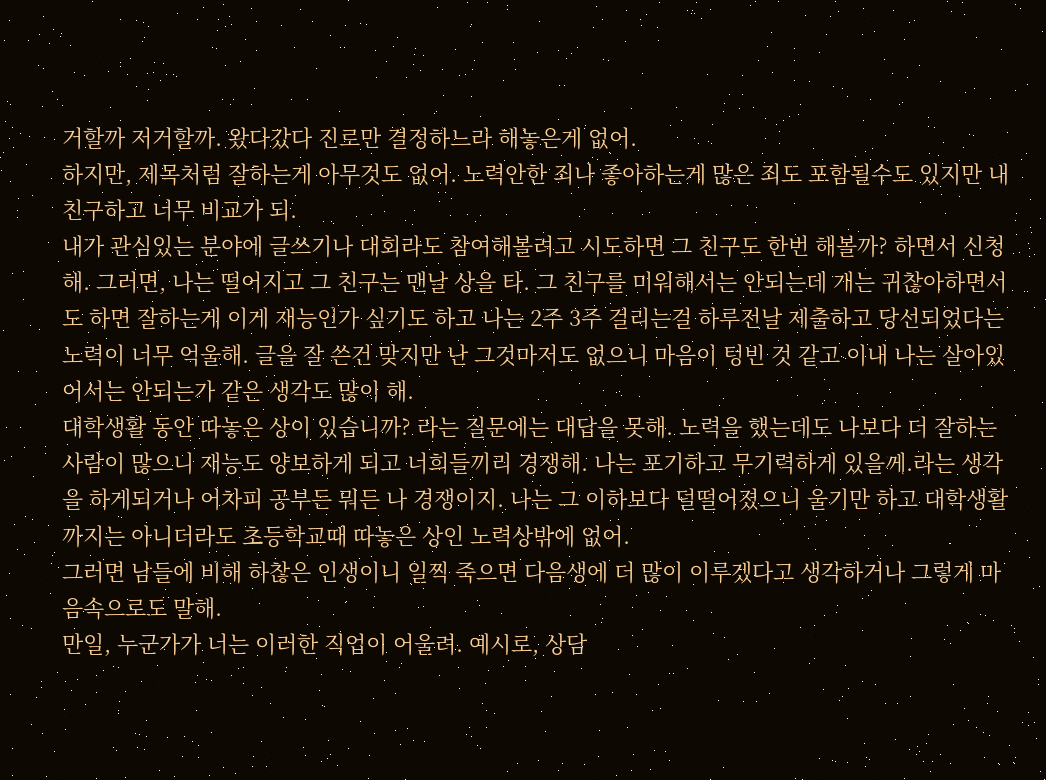거할까 저거할까. 왔다갔다 진로만 결정하느라 해놓은게 없어.
하지만, 제목처럼 잘하는게 아무것도 없어. 노력안한 죄나 좋아하는게 많은 죄도 포함될수도 있지만 내 친구하고 너무 비교가 되.
내가 관심있는 분야에 글쓰기나 대회라도 참여해볼려고 시도하면 그 친구도 한번 해볼까? 하면서 신청해. 그러면, 나는 떨어지고 그 친구는 맨날 상을 타. 그 친구를 미워해서는 안되는데 개는 귀찮아하면서도 하면 잘하는게 이게 재능인가 싶기도 하고 나는 2주 3주 걸리는걸 하루전날 제출하고 당선되었다는 노력이 너무 억울해. 글을 잘 쓴건 맞지만 난 그것마저도 없으니 마음이 텅빈 것 같고 이내 나는 살아있어서는 안되는가 같은 생각도 많이 해.
대학생활 동안 따놓은 상이 있습니까? 라는 질문에는 대답을 못해. 노력을 했는데도 나보다 더 잘하는 사람이 많으니 재능도 양보하게 되고 너희들끼리 경쟁해. 나는 포기하고 무기력하게 있을께.라는 생각을 하게되거나 어차피 공부든 뭐든 나 경쟁이지. 나는 그 이하보다 덜떨어졌으니 울기만 하고 대학생활까지는 아니더라도 초등학교때 따놓은 상인 노력상밖에 없어.
그러면 남들에 비해 하찮은 인생이니 일찍 죽으면 다음생에 더 많이 이루겠다고 생각하거나 그렇게 마음속으로도 말해.
만일, 누군가가 너는 이러한 직업이 어울려. 예시로, 상담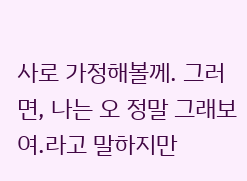사로 가정해볼께. 그러면, 나는 오 정말 그래보여.라고 말하지만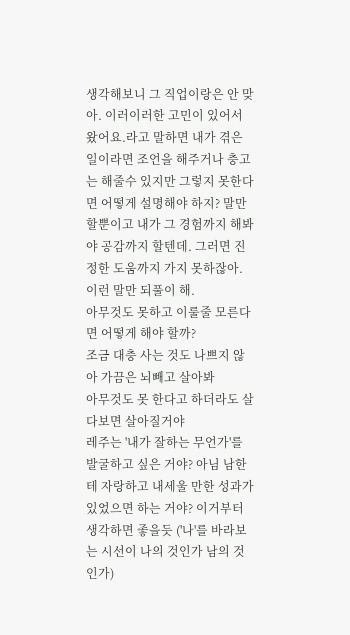생각해보니 그 직업이랑은 안 맞아. 이러이러한 고민이 있어서 왔어요.라고 말하면 내가 겪은 일이라면 조언을 해주거나 충고는 해줄수 있지만 그렇지 못한다면 어떻게 설명해야 하지? 말만 할뿐이고 내가 그 경험까지 해봐야 공감까지 할텐데. 그러면 진정한 도움까지 가지 못하잖아. 이런 말만 되풀이 해.
아무것도 못하고 이룰줄 모른다면 어떻게 해야 할까?
조금 대충 사는 것도 나쁘지 않아 가끔은 뇌빼고 살아봐
아무것도 못 한다고 하더라도 살다보면 살아질거야
레주는 '내가 잘하는 무언가'를 발굴하고 싶은 거야? 아님 남한테 자랑하고 내세울 만한 성과가 있었으면 하는 거야? 이거부터 생각하면 좋을듯 ('나'를 바라보는 시선이 나의 것인가 남의 것인가)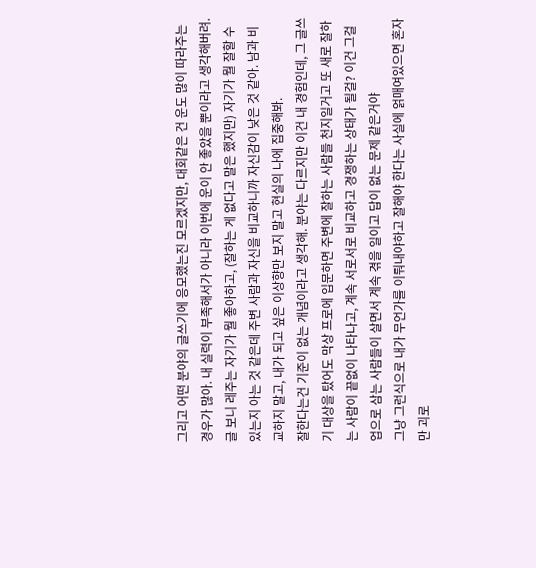그리고 어떤 분야의 글쓰기에 응모했는진 모르겠지만, 대회같은 건 운도 많이 따라주는 경우가 많아. 내 실력이 부족해서가 아니라 이번에 운이 안 좋았을 뿐이라고 생각해버려. 글 보니 레주는 자기가 뭘 좋아하고, (잘하는 게 없다고 말은 했지만) 자기가 뭘 잘할 수 있는지 아는 것 같은데 주변 사람과 자신을 비교하니까 자신감이 낮은 것 같아. 남과 비교하지 말고, 내가 되고 싶은 이상향만 보지 말고 현실의 나에 집중해봐.
잘한다는건 기준이 없는 개념이라고 생각해. 분야는 다르지만 이건 내 경험인데, 그 글쓰기 대상을 탔어도 막상 프로에 입문하면 주변에 잘하는 사람들 천지일거고 또 새로 잘하는 사람이 끝없이 나타나고, 계속 서로서로 비교하고 경쟁하는 상태가 될걸? 이건 그걸 업으로 삼는 사람들이 살면서 계속 겪을 일이고 답이 없는 문제 같은거야
그냥 그런식으로 내가 무언가를 이뤄내야하고 잘해야 한다는 사실에 얽매여있으면 혼자만 괴로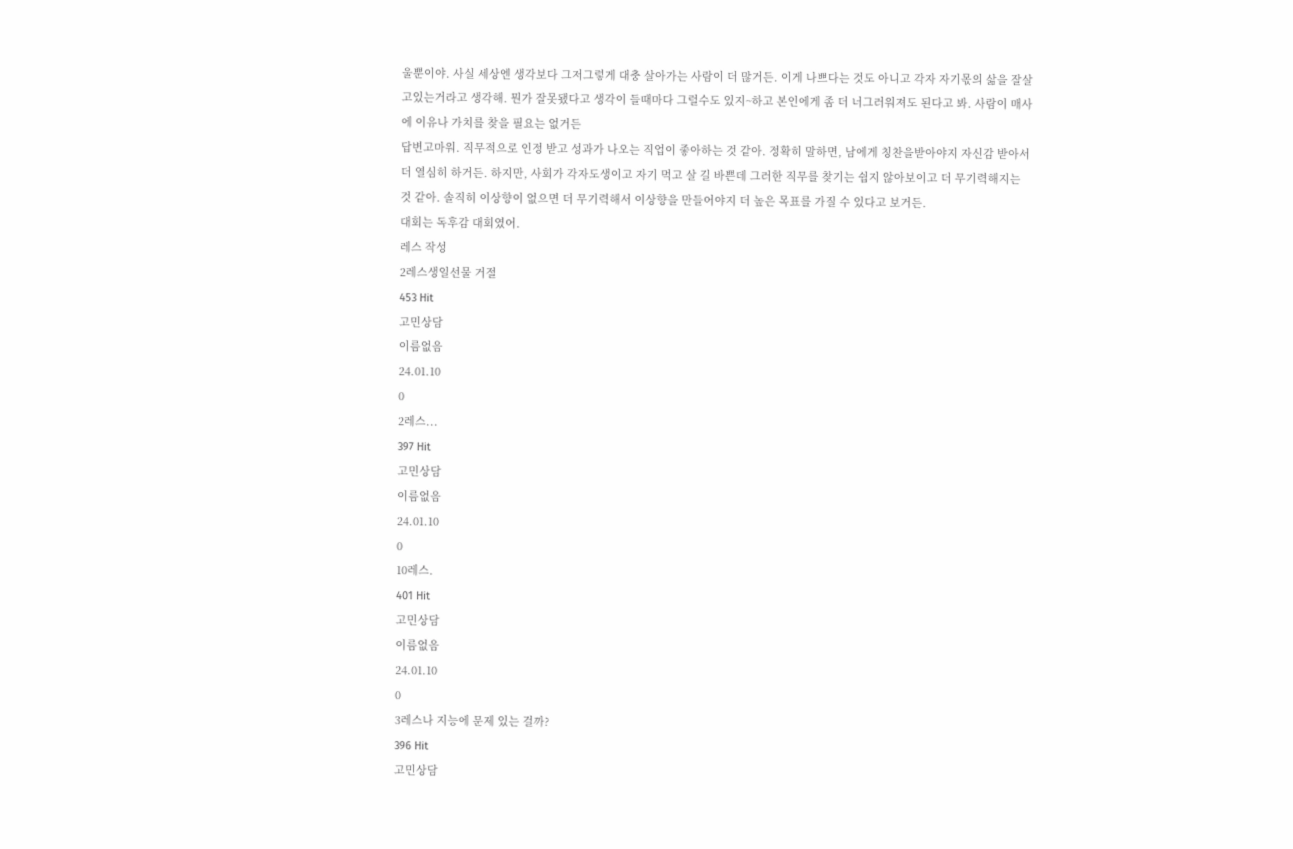울뿐이야. 사실 세상엔 생각보다 그저그렇게 대충 살아가는 사람이 더 많거든. 이게 나쁘다는 것도 아니고 각자 자기몫의 삶을 잘살고있는거라고 생각해. 뭔가 잘못됐다고 생각이 들때마다 그럴수도 있지~하고 본인에게 좀 더 너그러워져도 된다고 봐. 사람이 매사에 이유나 가치를 찾을 필요는 없거든
답변고마워. 직무적으로 인정 받고 성과가 나오는 직업이 좋아하는 것 같아. 정확히 말하면, 남에게 칭찬을받아야지 자신감 받아서 더 열심히 하거든. 하지만, 사회가 각자도생이고 자기 먹고 살 길 바쁜데 그러한 직무를 찾기는 쉽지 않아보이고 더 무기력해지는 것 같아. 솔직히 이상향이 없으면 더 무기력해서 이상향을 만들어야지 더 높은 목표를 가질 수 있다고 보거든.
대회는 독후감 대회였어.
레스 작성
2레스생일선물 거절
453 Hit
고민상담
이름없음
24.01.10
0
2레스...
397 Hit
고민상담
이름없음
24.01.10
0
10레스.
401 Hit
고민상담
이름없음
24.01.10
0
3레스나 지능에 문제 있는 걸까?
396 Hit
고민상담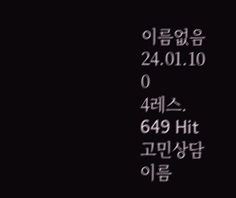이름없음
24.01.10
0
4레스.
649 Hit
고민상담
이름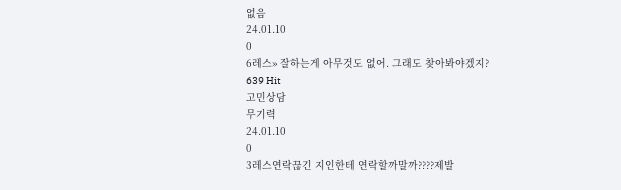없음
24.01.10
0
6레스» 잘하는게 아무것도 없어. 그래도 찾아봐야겠지?
639 Hit
고민상담
무기력
24.01.10
0
3레스연락끊긴 지인한테 연락할까말까????제발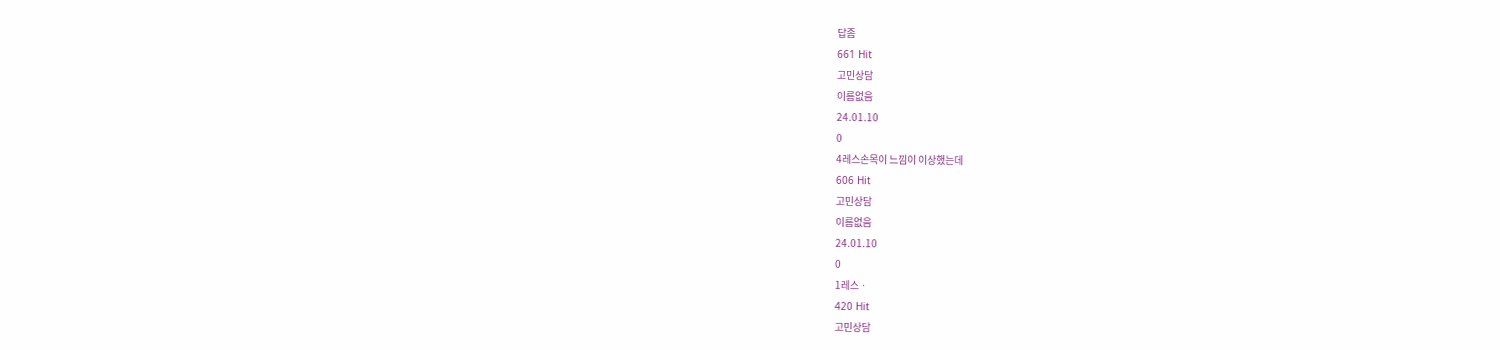답좀
661 Hit
고민상담
이름없음
24.01.10
0
4레스손목이 느낌이 이상했는데
606 Hit
고민상담
이름없음
24.01.10
0
1레스ㆍ
420 Hit
고민상담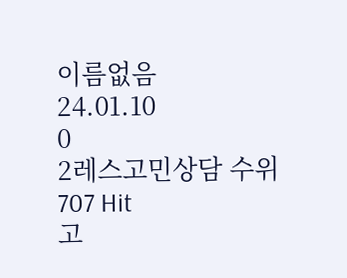이름없음
24.01.10
0
2레스고민상담 수위
707 Hit
고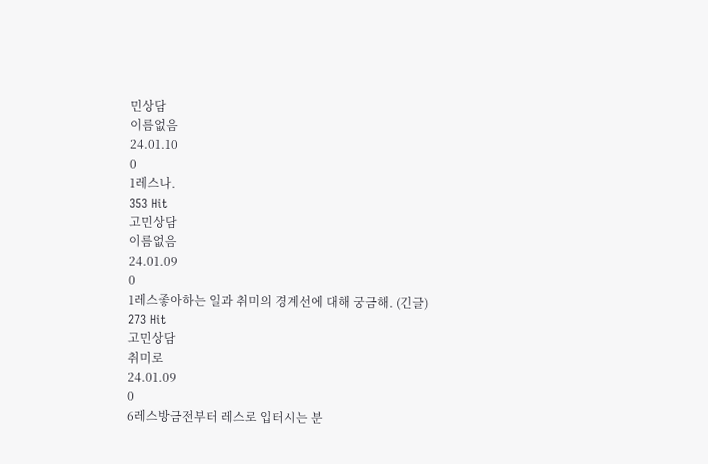민상담
이름없음
24.01.10
0
1레스나.
353 Hit
고민상담
이름없음
24.01.09
0
1레스좋아하는 일과 취미의 경계선에 대해 궁금해. (긴글)
273 Hit
고민상담
취미로
24.01.09
0
6레스방금전부터 레스로 입터시는 분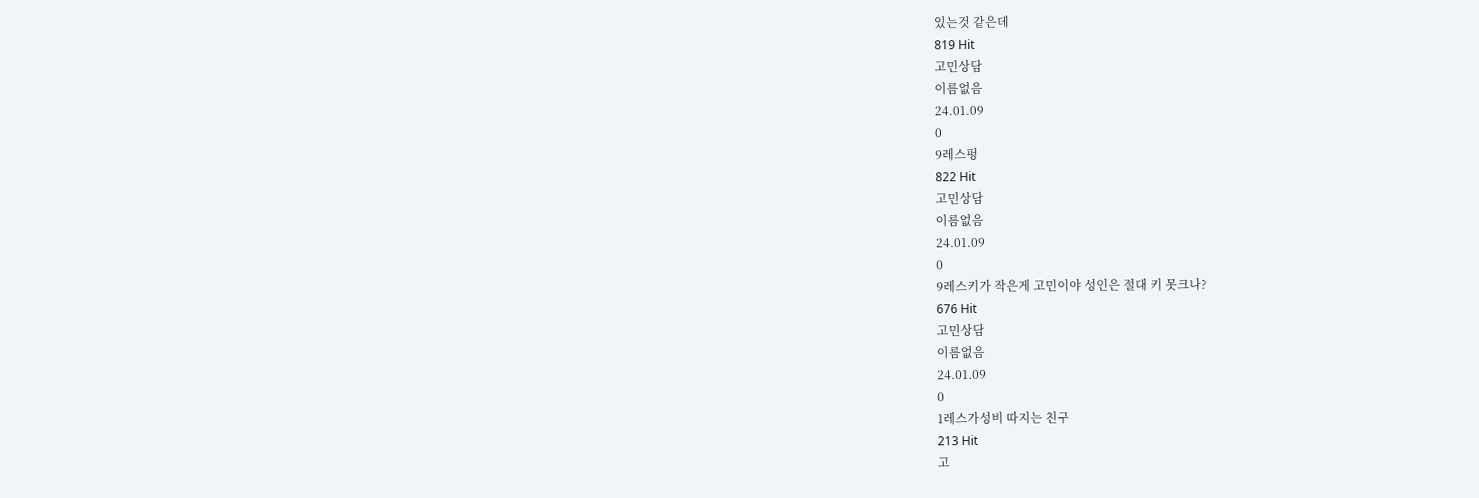있는것 같은데
819 Hit
고민상담
이름없음
24.01.09
0
9레스펑
822 Hit
고민상담
이름없음
24.01.09
0
9레스키가 작은게 고민이야 성인은 절대 키 못크나?
676 Hit
고민상담
이름없음
24.01.09
0
1레스가성비 따지는 친구
213 Hit
고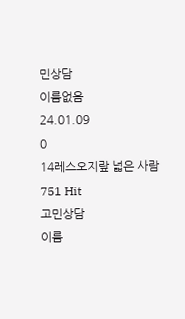민상담
이름없음
24.01.09
0
14레스오지랖 넓은 사람
751 Hit
고민상담
이름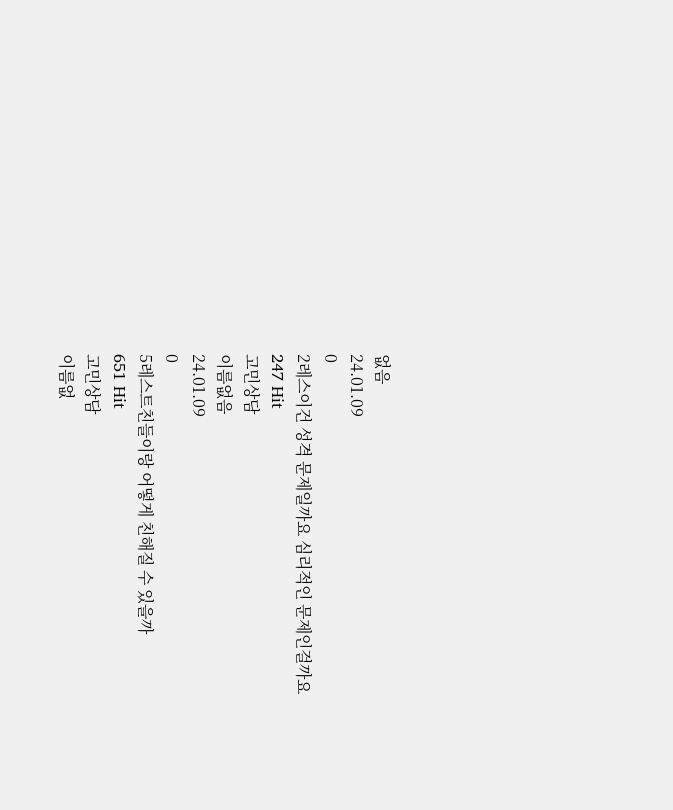없음
24.01.09
0
2레스이건 성격 문제일까요 심리적인 문제인걸까요
247 Hit
고민상담
이름없음
24.01.09
0
5레스트친들이랑 어떻게 친해질 수 있을까
651 Hit
고민상담
이름없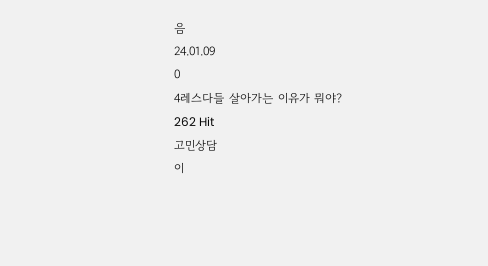음
24.01.09
0
4레스다들 살아가는 이유가 뭐야?
262 Hit
고민상담
이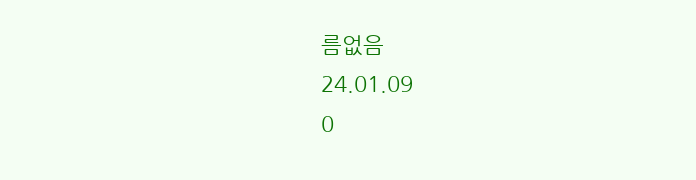름없음
24.01.09
0